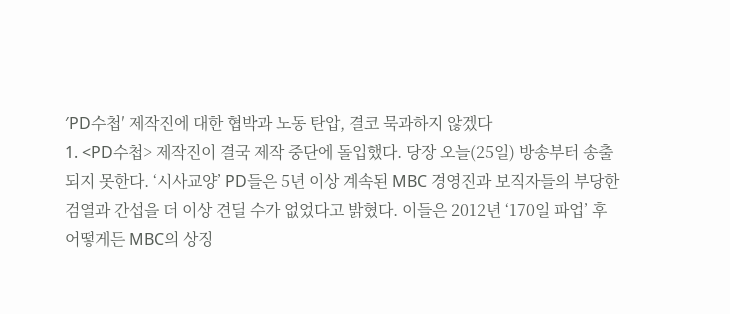′PD수첩′ 제작진에 대한 협박과 노동 탄압, 결코 묵과하지 않겠다
1. <PD수첩> 제작진이 결국 제작 중단에 돌입했다. 당장 오늘(25일) 방송부터 송출되지 못한다. ‘시사교양’ PD들은 5년 이상 계속된 MBC 경영진과 보직자들의 부당한 검열과 간섭을 더 이상 견딜 수가 없었다고 밝혔다. 이들은 2012년 ‘170일 파업’ 후 어떻게든 MBC의 상징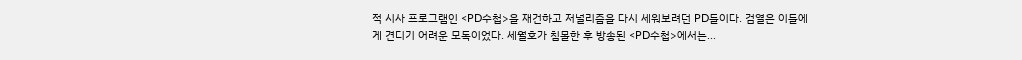적 시사 프로그램인 <PD수첩>을 재건하고 저널리즘을 다시 세워보려던 PD들이다. 검열은 이들에게 견디기 어려운 모독이었다. 세월호가 침몰한 후 방송된 <PD수첩>에서는...